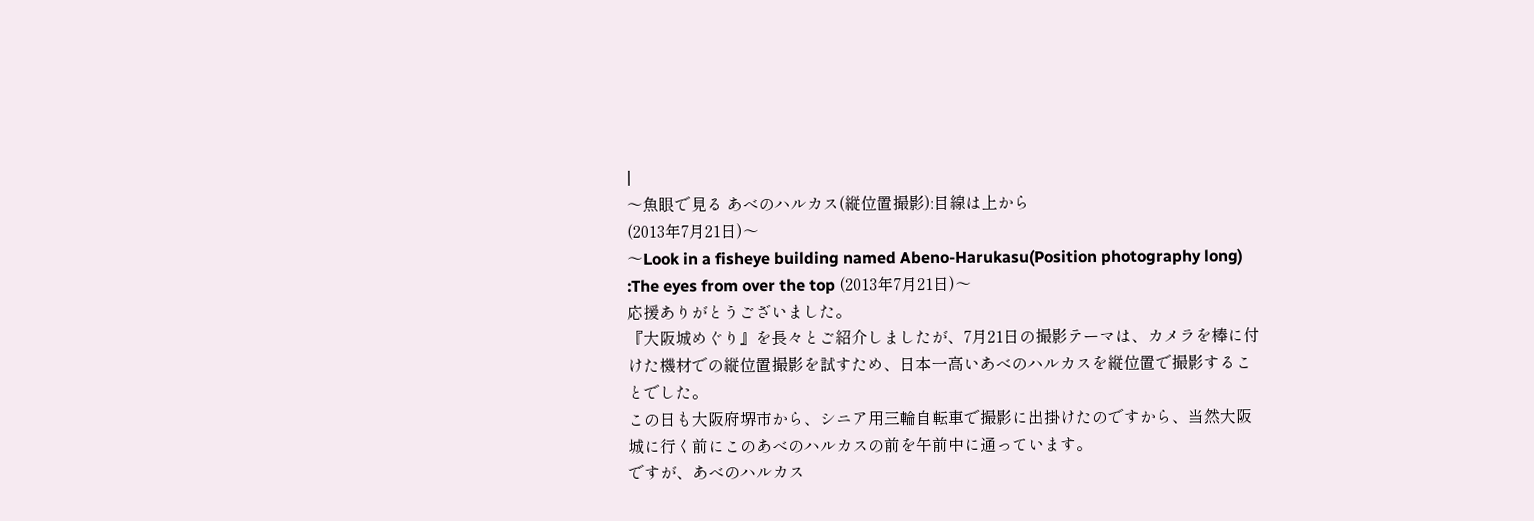|
〜魚眼で見る あべのハルカス(縦位置撮影):目線は上から
(2013年7月21日)〜
〜Look in a fisheye building named Abeno-Harukasu(Position photography long)
:The eyes from over the top (2013年7月21日)〜
応援ありがとうございました。
『大阪城めぐり』を長々とご紹介しましたが、7月21日の撮影テーマは、カメラを棒に付けた機材での縦位置撮影を試すため、日本一高いあべのハルカスを縦位置で撮影することでした。
この日も大阪府堺市から、シニア用三輪自転車で撮影に出掛けたのですから、当然大阪城に行く前にこのあべのハルカスの前を午前中に通っています。
ですが、あべのハルカス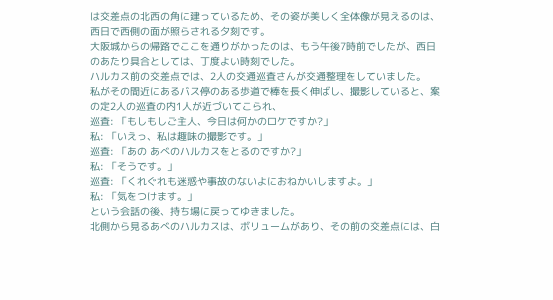は交差点の北西の角に建っているため、その姿が美しく全体像が見えるのは、西日で西側の面が照らされる夕刻です。
大阪城からの帰路でここを通りがかったのは、もう午後7時前でしたが、西日のあたり具合としては、丁度よい時刻でした。
ハルカス前の交差点では、2人の交通巡査さんが交通整理をしていました。
私がその間近にあるバス停のある歩道で棒を長く伸ばし、撮影していると、案の定2人の巡査の内1人が近づいてこられ、
巡査: 「もしもしご主人、今日は何かのロケですか?」
私: 「いえっ、私は趣味の撮影です。」
巡査: 「あの あべのハルカスをとるのですか?」
私: 「そうです。」
巡査: 「くれぐれも迷惑や事故のないよにおねかいしますよ。」
私: 「気をつけます。」
という会話の後、持ち場に戻ってゆきました。
北側から見るあべのハルカスは、ボリュームがあり、その前の交差点には、白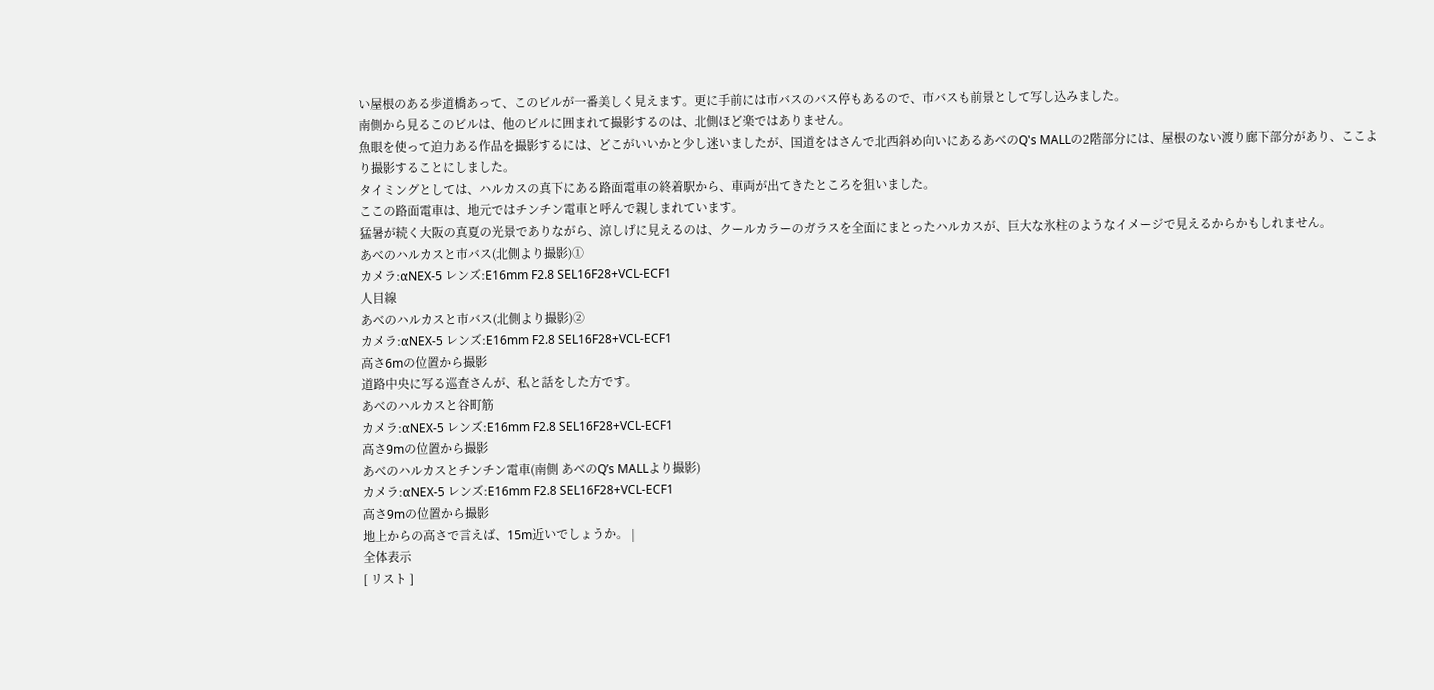い屋根のある歩道橋あって、このビルが一番美しく見えます。更に手前には市バスのバス停もあるので、市バスも前景として写し込みました。
南側から見るこのビルは、他のビルに囲まれて撮影するのは、北側ほど楽ではありません。
魚眼を使って迫力ある作品を撮影するには、どこがいいかと少し迷いましたが、国道をはさんで北西斜め向いにあるあべのQ's MALLの2階部分には、屋根のない渡り廊下部分があり、ここより撮影することにしました。
タイミングとしては、ハルカスの真下にある路面電車の終着駅から、車両が出てきたところを狙いました。
ここの路面電車は、地元ではチンチン電車と呼んで親しまれています。
猛暑が続く大阪の真夏の光景でありながら、涼しげに見えるのは、クールカラーのガラスを全面にまとったハルカスが、巨大な氷柱のようなイメージで見えるからかもしれません。
あべのハルカスと市バス(北側より撮影)①
カメラ:αNEX-5 レンズ:E16mm F2.8 SEL16F28+VCL-ECF1
人目線
あべのハルカスと市バス(北側より撮影)②
カメラ:αNEX-5 レンズ:E16mm F2.8 SEL16F28+VCL-ECF1
高さ6mの位置から撮影
道路中央に写る巡査さんが、私と話をした方です。
あべのハルカスと谷町筋
カメラ:αNEX-5 レンズ:E16mm F2.8 SEL16F28+VCL-ECF1
高さ9mの位置から撮影
あべのハルカスとチンチン電車(南側 あべのQ’s MALLより撮影)
カメラ:αNEX-5 レンズ:E16mm F2.8 SEL16F28+VCL-ECF1
高さ9mの位置から撮影
地上からの高さで言えば、15m近いでしょうか。 |
全体表示
[ リスト ]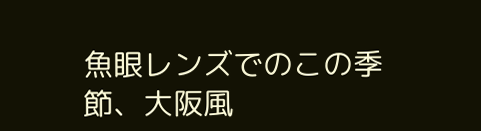魚眼レンズでのこの季節、大阪風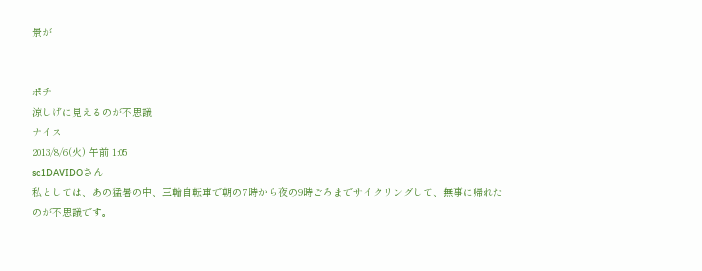景が


ポチ
涼しげに見えるのが不思議
ナイス
2013/8/6(火) 午前 1:05
sc1DAVIDOさん
私としては、あの猛暑の中、三輪自転車で朝の7時から夜の9時ごろまでサイクリングして、無事に帰れたのが不思議です。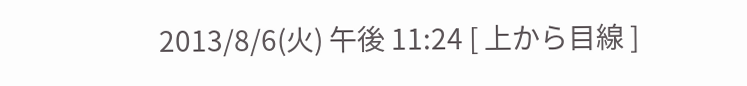2013/8/6(火) 午後 11:24 [ 上から目線 ]